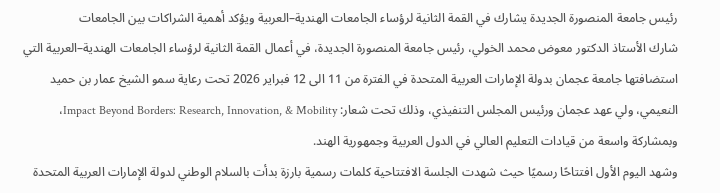رئيس جامعة المنصورة الجديدة يشارك في القمة الثانية لرؤساء الجامعات الهندية–العربية ويؤكد أهمية الشراكات بين الجامعات
شارك الأستاذ الدكتور معوض محمد الخولي، رئيس جامعة المنصورة الجديدة، في أعمال القمة الثانية لرؤساء الجامعات الهندية–العربية التي استضافتها جامعة عجمان بدولة الإمارات العربية المتحدة في الفترة من 11 الى 12 فبراير 2026 تحت رعاية سمو الشيخ عمار بن حميد النعيمي، ولي عهد عجمان ورئيس المجلس التنفيذي، وذلك تحت شعار: Impact Beyond Borders: Research, Innovation, & Mobility، وبمشاركة واسعة من قيادات التعليم العالي في الدول العربية وجمهورية الهند.
وشهد اليوم الأول افتتاحًا رسميًا حيث شهدت الجلسة الافتتاحية كلمات رسمية بارزة بدأت بالسلام الوطني لدولة الإمارات العربية المتحدة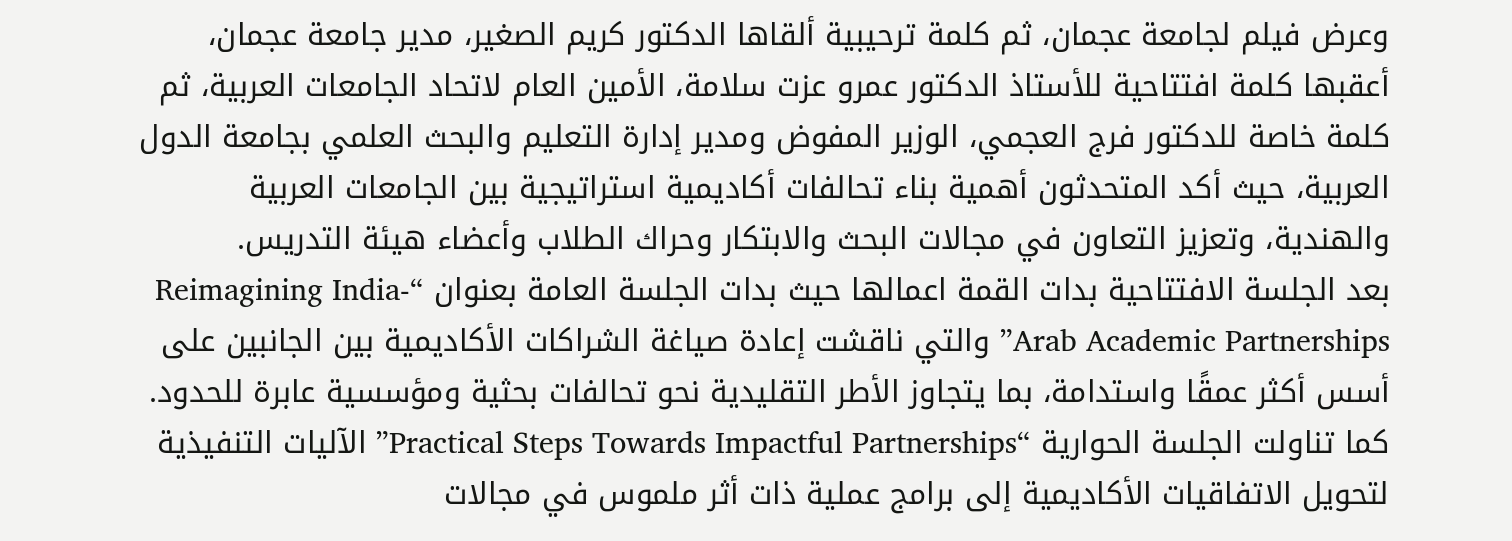وعرض فيلم لجامعة عجمان، ثم كلمة ترحيبية ألقاها الدكتور كريم الصغير، مدير جامعة عجمان، أعقبها كلمة افتتاحية للأستاذ الدكتور عمرو عزت سلامة، الأمين العام لاتحاد الجامعات العربية، ثم كلمة خاصة للدكتور فرج العجمي، الوزير المفوض ومدير إدارة التعليم والبحث العلمي بجامعة الدول العربية، حيث أكد المتحدثون أهمية بناء تحالفات أكاديمية استراتيجية بين الجامعات العربية والهندية، وتعزيز التعاون في مجالات البحث والابتكار وحراك الطلاب وأعضاء هيئة التدريس.
بعد الجلسة الافتتاحية بدات القمة اعمالها حيث بدات الجلسة العامة بعنوان “Reimagining India-Arab Academic Partnerships” والتي ناقشت إعادة صياغة الشراكات الأكاديمية بين الجانبين على أسس أكثر عمقًا واستدامة، بما يتجاوز الأطر التقليدية نحو تحالفات بحثية ومؤسسية عابرة للحدود. كما تناولت الجلسة الحوارية “Practical Steps Towards Impactful Partnerships” الآليات التنفيذية لتحويل الاتفاقيات الأكاديمية إلى برامج عملية ذات أثر ملموس في مجالات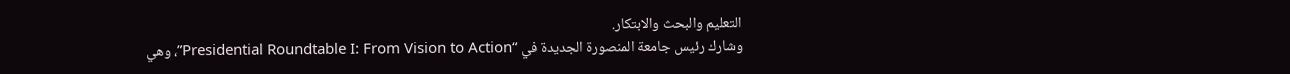التعليم والبحث والابتكار.
وشارك رئيس جامعة المنصورة الجديدة في “Presidential Roundtable I: From Vision to Action”، وهي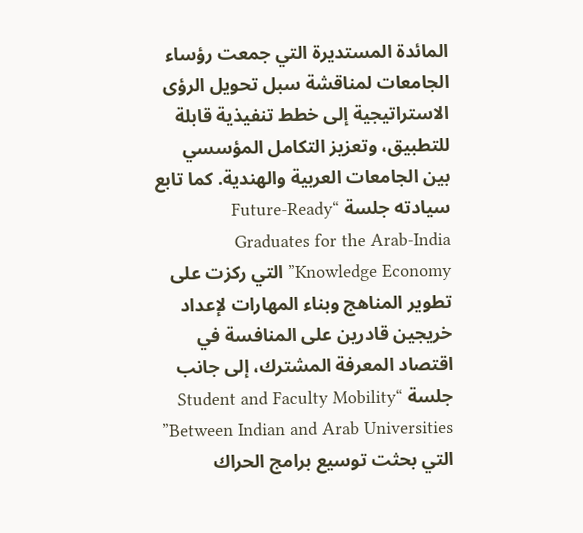المائدة المستديرة التي جمعت رؤساء الجامعات لمناقشة سبل تحويل الرؤى الاستراتيجية إلى خطط تنفيذية قابلة للتطبيق، وتعزيز التكامل المؤسسي بين الجامعات العربية والهندية. كما تابع سيادته جلسة “Future-Ready Graduates for the Arab-India Knowledge Economy” التي ركزت على تطوير المناهج وبناء المهارات لإعداد خريجين قادرين على المنافسة في اقتصاد المعرفة المشترك، إلى جانب جلسة “Student and Faculty Mobility Between Indian and Arab Universities” التي بحثت توسيع برامج الحراك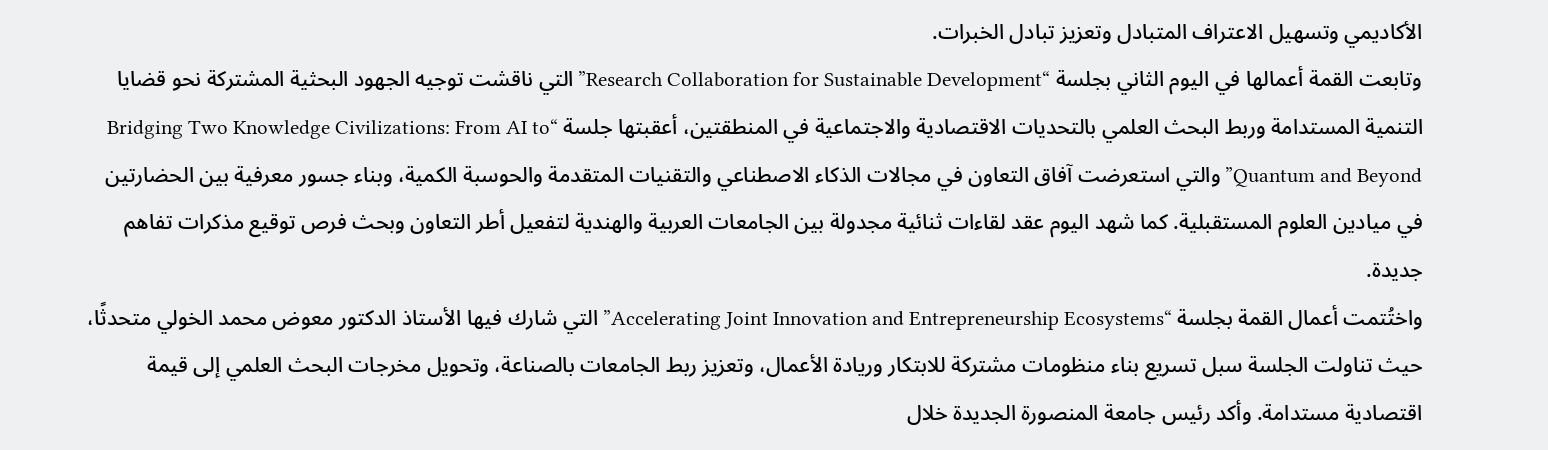الأكاديمي وتسهيل الاعتراف المتبادل وتعزيز تبادل الخبرات.
وتابعت القمة أعمالها في اليوم الثاني بجلسة “Research Collaboration for Sustainable Development” التي ناقشت توجيه الجهود البحثية المشتركة نحو قضايا التنمية المستدامة وربط البحث العلمي بالتحديات الاقتصادية والاجتماعية في المنطقتين، أعقبتها جلسة “Bridging Two Knowledge Civilizations: From AI to Quantum and Beyond” والتي استعرضت آفاق التعاون في مجالات الذكاء الاصطناعي والتقنيات المتقدمة والحوسبة الكمية، وبناء جسور معرفية بين الحضارتين في ميادين العلوم المستقبلية. كما شهد اليوم عقد لقاءات ثنائية مجدولة بين الجامعات العربية والهندية لتفعيل أطر التعاون وبحث فرص توقيع مذكرات تفاهم جديدة.
واختُتمت أعمال القمة بجلسة “Accelerating Joint Innovation and Entrepreneurship Ecosystems” التي شارك فيها الأستاذ الدكتور معوض محمد الخولي متحدثًا، حيث تناولت الجلسة سبل تسريع بناء منظومات مشتركة للابتكار وريادة الأعمال، وتعزيز ربط الجامعات بالصناعة، وتحويل مخرجات البحث العلمي إلى قيمة اقتصادية مستدامة. وأكد رئيس جامعة المنصورة الجديدة خلال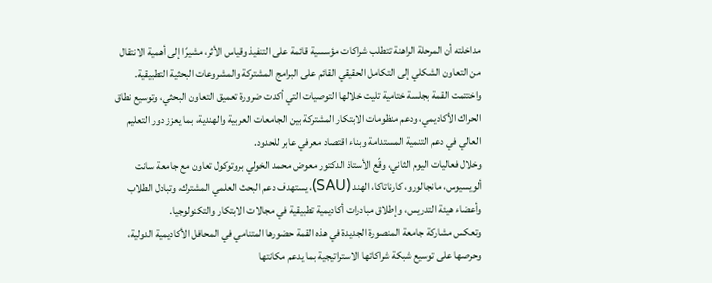مداخلته أن المرحلة الراهنة تتطلب شراكات مؤسسية قائمة على التنفيذ وقياس الأثر، مشيرًا إلى أهمية الانتقال من التعاون الشكلي إلى التكامل الحقيقي القائم على البرامج المشتركة والمشروعات البحثية التطبيقية.
واختتمت القمة بجلسة ختامية تليت خلالها التوصيات التي أكدت ضرورة تعميق التعاون البحثي، وتوسيع نطاق الحراك الأكاديمي، ودعم منظومات الابتكار المشتركة بين الجامعات العربية والهندية، بما يعزز دور التعليم العالي في دعم التنمية المستدامة وبناء اقتصاد معرفي عابر للحدود.
وخلال فعاليات اليوم الثاني، وقّع الأستاذ الدكتور معوض محمد الخولي بروتوكول تعاون مع جامعة سانت ألويسيوس، مانجالورو، كارناتاكا، الهند (SAU)، يستهدف دعم البحث العلمي المشترك، وتبادل الطلاب وأعضاء هيئة التدريس، وإطلاق مبادرات أكاديمية تطبيقية في مجالات الابتكار والتكنولوجيا.
وتعكس مشاركة جامعة المنصورة الجديدة في هذه القمة حضورها المتنامي في المحافل الأكاديمية الدولية، وحرصها على توسيع شبكة شراكاتها الاستراتيجية بما يدعم مكانتها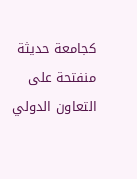كجامعة حديثة منفتحة على التعاون الدولي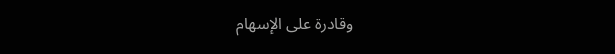وقادرة على الإسهام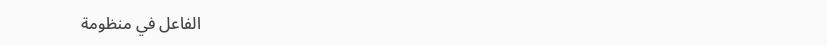الفاعل في منظومة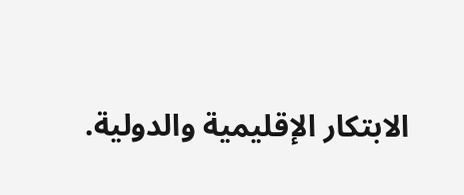الابتكار الإقليمية والدولية.